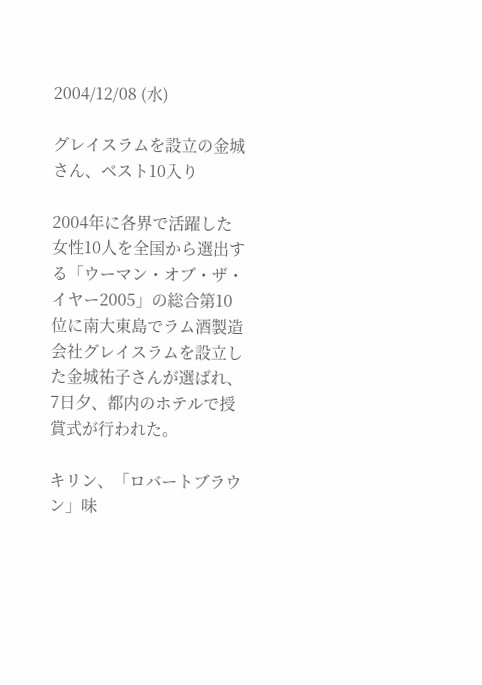2004/12/08 (水)

グレイスラムを設立の金城さん、ベスト10入り

2004年に各界で活躍した女性10人を全国から選出する「ウーマン・オブ・ザ・イヤー2005」の総合第10位に南大東島でラム酒製造会社グレイスラムを設立した金城祐子さんが選ばれ、7日夕、都内のホテルで授賞式が行われた。

キリン、「ロバートブラウン」味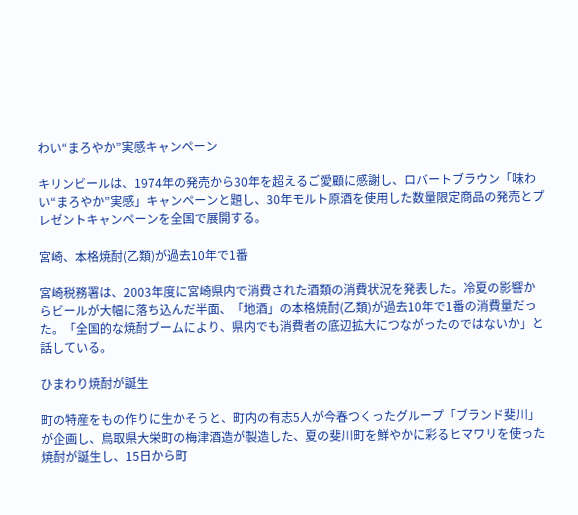わい“まろやか”実感キャンペーン

キリンビールは、1974年の発売から30年を超えるご愛顧に感謝し、ロバートブラウン「味わい“まろやか”実感」キャンペーンと題し、30年モルト原酒を使用した数量限定商品の発売とプレゼントキャンペーンを全国で展開する。

宮崎、本格焼酎(乙類)が過去10年で1番

宮崎税務署は、2003年度に宮崎県内で消費された酒類の消費状況を発表した。冷夏の影響からビールが大幅に落ち込んだ半面、「地酒」の本格焼酎(乙類)が過去10年で1番の消費量だった。「全国的な焼酎ブームにより、県内でも消費者の底辺拡大につながったのではないか」と話している。

ひまわり焼酎が誕生

町の特産をもの作りに生かそうと、町内の有志5人が今春つくったグループ「ブランド斐川」が企画し、鳥取県大栄町の梅津酒造が製造した、夏の斐川町を鮮やかに彩るヒマワリを使った焼酎が誕生し、15日から町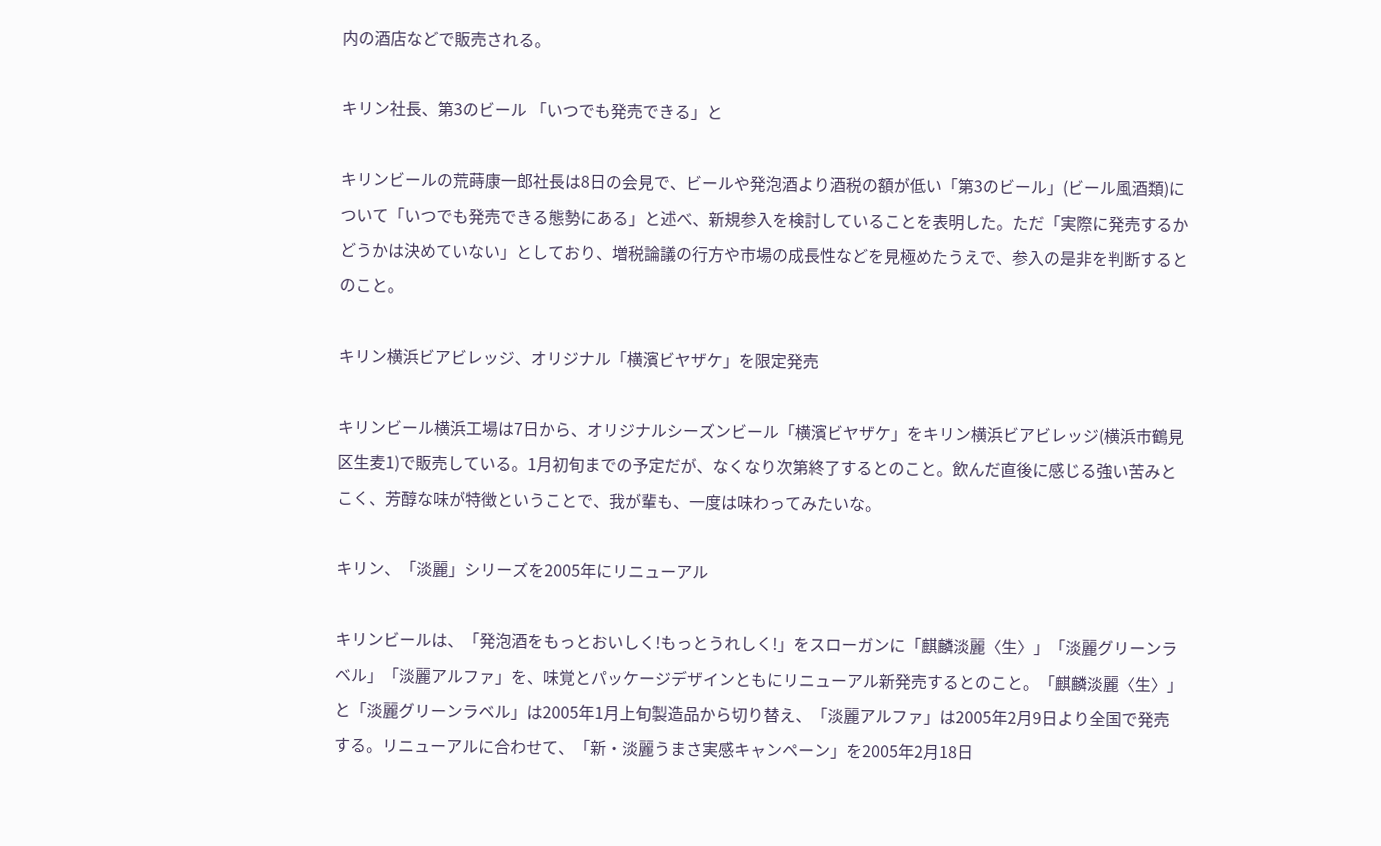内の酒店などで販売される。

キリン社長、第3のビール 「いつでも発売できる」と

キリンビールの荒蒔康一郎社長は8日の会見で、ビールや発泡酒より酒税の額が低い「第3のビール」(ビール風酒類)について「いつでも発売できる態勢にある」と述べ、新規参入を検討していることを表明した。ただ「実際に発売するかどうかは決めていない」としており、増税論議の行方や市場の成長性などを見極めたうえで、参入の是非を判断するとのこと。

キリン横浜ビアビレッジ、オリジナル「横濱ビヤザケ」を限定発売

キリンビール横浜工場は7日から、オリジナルシーズンビール「横濱ビヤザケ」をキリン横浜ビアビレッジ(横浜市鶴見区生麦1)で販売している。1月初旬までの予定だが、なくなり次第終了するとのこと。飲んだ直後に感じる強い苦みとこく、芳醇な味が特徴ということで、我が輩も、一度は味わってみたいな。

キリン、「淡麗」シリーズを2005年にリニューアル

キリンビールは、「発泡酒をもっとおいしく!もっとうれしく!」をスローガンに「麒麟淡麗〈生〉」「淡麗グリーンラベル」「淡麗アルファ」を、味覚とパッケージデザインともにリニューアル新発売するとのこと。「麒麟淡麗〈生〉」と「淡麗グリーンラベル」は2005年1月上旬製造品から切り替え、「淡麗アルファ」は2005年2月9日より全国で発売する。リニューアルに合わせて、「新・淡麗うまさ実感キャンペーン」を2005年2月18日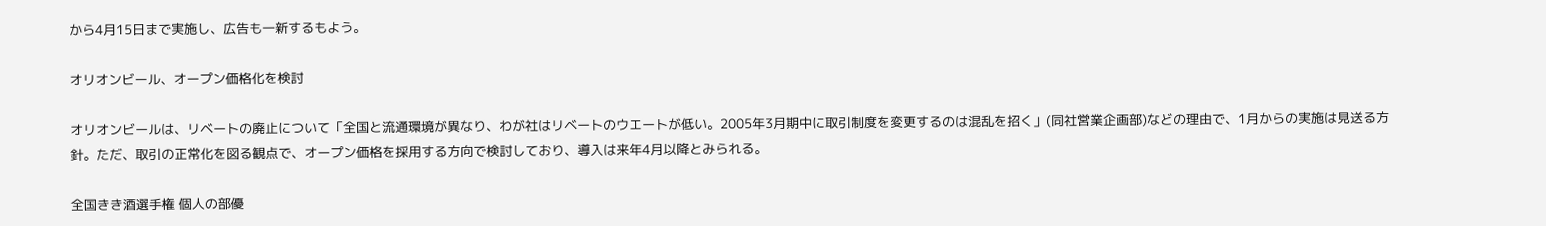から4月15日まで実施し、広告も一新するもよう。

オリオンビール、オープン価格化を検討

オリオンビールは、リベートの廃止について「全国と流通環境が異なり、わが社はリベートのウエートが低い。2005年3月期中に取引制度を変更するのは混乱を招く」(同社営業企画部)などの理由で、1月からの実施は見送る方針。ただ、取引の正常化を図る観点で、オープン価格を採用する方向で検討しており、導入は来年4月以降とみられる。

全国きき酒選手権 個人の部優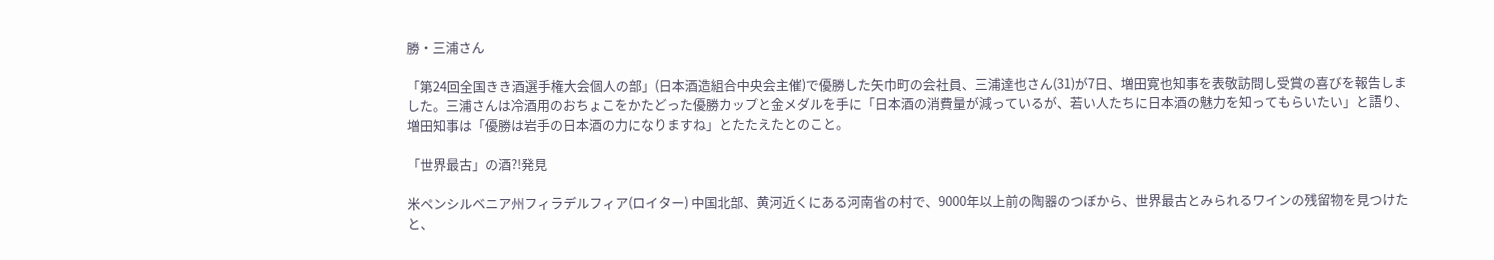勝・三浦さん

「第24回全国きき酒選手権大会個人の部」(日本酒造組合中央会主催)で優勝した矢巾町の会社員、三浦達也さん(31)が7日、増田寛也知事を表敬訪問し受賞の喜びを報告しました。三浦さんは冷酒用のおちょこをかたどった優勝カップと金メダルを手に「日本酒の消費量が減っているが、若い人たちに日本酒の魅力を知ってもらいたい」と語り、増田知事は「優勝は岩手の日本酒の力になりますね」とたたえたとのこと。

「世界最古」の酒?!発見

米ペンシルベニア州フィラデルフィア(ロイター) 中国北部、黄河近くにある河南省の村で、9000年以上前の陶器のつぼから、世界最古とみられるワインの残留物を見つけたと、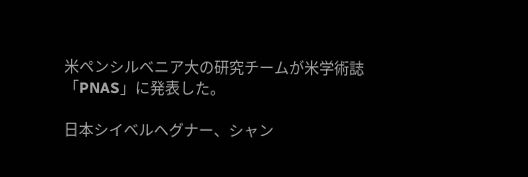米ペンシルベニア大の研究チームが米学術誌「PNAS」に発表した。

日本シイベルヘグナー、シャン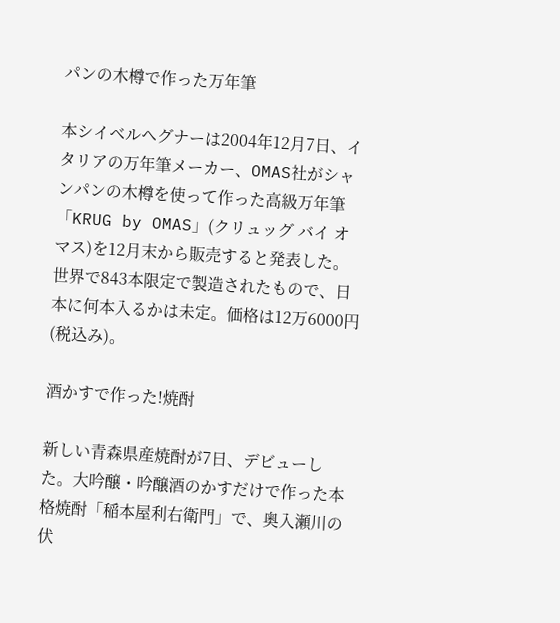パンの木樽で作った万年筆

本シイベルヘグナーは2004年12月7日、イタリアの万年筆メーカー、OMAS社がシャンパンの木樽を使って作った高級万年筆「KRUG by OMAS」(クリュッグ バイ オマス)を12月末から販売すると発表した。世界で843本限定で製造されたもので、日本に何本入るかは未定。価格は12万6000円(税込み)。

酒かすで作った!焼酎

新しい青森県産焼酎が7日、デビューした。大吟醸・吟醸酒のかすだけで作った本格焼酎「稲本屋利右衛門」で、奥入瀬川の伏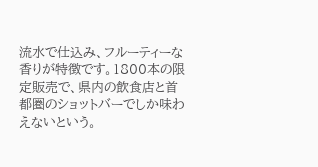流水で仕込み、フルーティーな香りが特徴です。1800本の限定販売で、県内の飲食店と首都圏のショットバーでしか味わえないという。